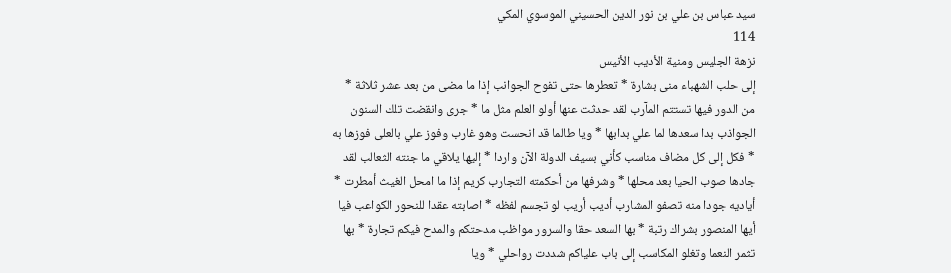سيد عباس بن علي بن نور الدين الحسيني الموسوي المكي
114
نزهة الجليس ومنية الأديب الأنيس
إلى حلب الشهباء منى بشارة * تعطرها حتى تفوح الجوانب إذا ما مضى من بعد عشر ثلاثة * من الدور فيها تستتم المآرب لقد حدثت عنها أولو العلم مثل ما * جرى وانقضت تلك السنون الجواذب بدا سعدها لما علي بدابها * ويا طالما قد انحست وهو غارب وفوز علي بالعلى فوزها به * فكل إلى كل مضاف مناسب كأني بسيف الدولة الآن واردا * إليها يلاقي ما جنته الثعالب لقد جادها صوب الحيا بعد محلها * وشرفها من أحكمته التجارب كريم إذا ما امحل الغيث أمطرت * أياديه جودا منه تصفو المشارب أديب أريب لو تجسم لفظه * اصابته عقدا للنحور الكواعب فيا أيها المنصور بشراك رتبة * بها السعد حقا والسرور مواظب مدحتكم والمدح فيكم تجارة * بها تثمر النعما وتغلو المكاسب إلى باب علياكم شددت رواحلي * ويا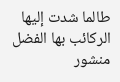طالما شدت إليها الركائب بها الفضل منشور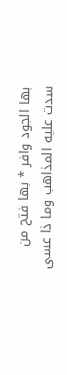بها الجود وافر * بها فتح من سدت عليه المذاهب وما ذا عسى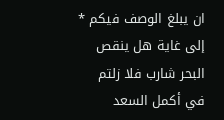ان يبلغ الوصف فيكم * إلى غاية هل ينقص البحر شارب فلا زلتم في أكمل السعد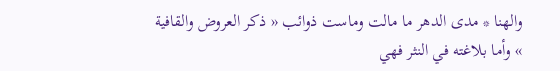والهنا * مدى الدهر ما مالت وماست ذوائب « ذكر العروض والقافية » وأما بلاغته في النثر فهي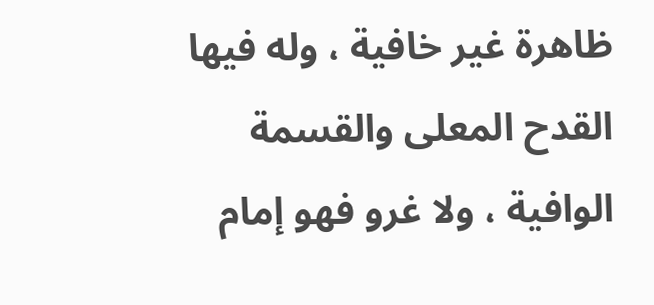ظاهرة غير خافية ، وله فيها القدح المعلى والقسمة الوافية ، ولا غرو فهو إمام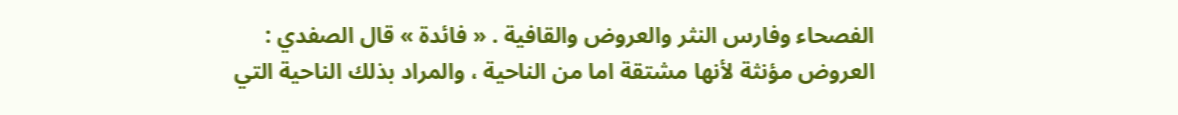الفصحاء وفارس النثر والعروض والقافية . « فائدة » قال الصفدي : العروض مؤنثة لأنها مشتقة اما من الناحية ، والمراد بذلك الناحية التي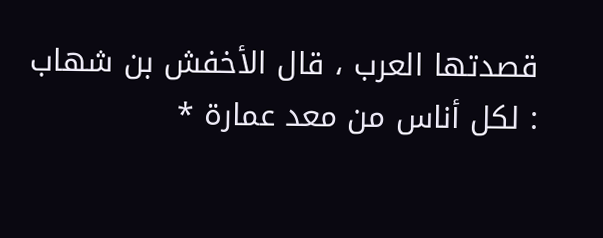قصدتها العرب ، قال الأخفش بن شهاب : لكل أناس من معد عمارة *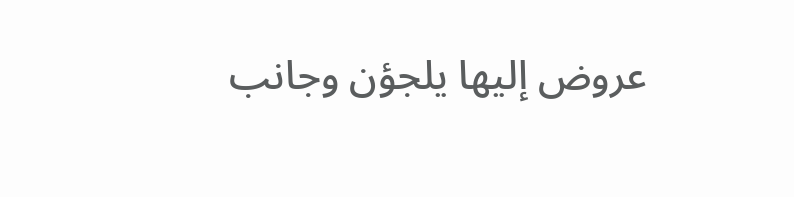عروض إليها يلجؤن وجانب